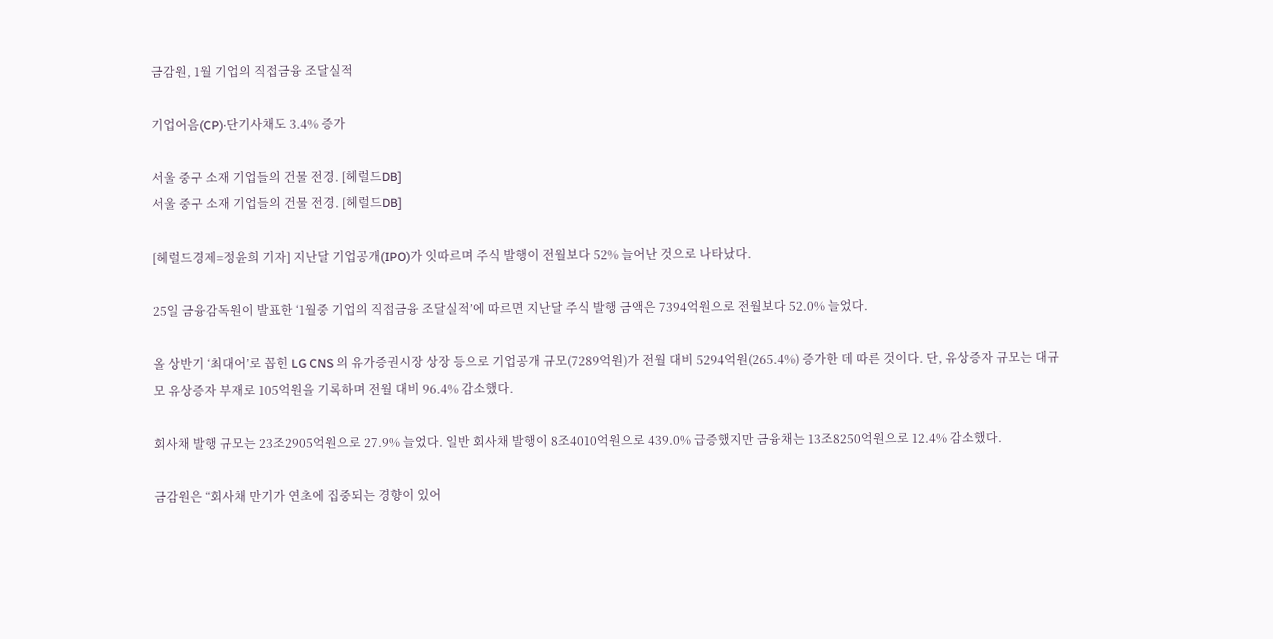금감원, 1월 기업의 직접금융 조달실적

기업어음(CP)·단기사채도 3.4% 증가

서울 중구 소재 기업들의 건물 전경. [헤럴드DB]
서울 중구 소재 기업들의 건물 전경. [헤럴드DB]

[헤럴드경제=정윤희 기자] 지난달 기업공개(IPO)가 잇따르며 주식 발행이 전월보다 52% 늘어난 것으로 나타났다.

25일 금융감독원이 발표한 ‘1월중 기업의 직접금융 조달실적’에 따르면 지난달 주식 발행 금액은 7394억원으로 전월보다 52.0% 늘었다.

올 상반기 ‘최대어’로 꼽힌 LG CNS 의 유가증권시장 상장 등으로 기업공개 규모(7289억원)가 전월 대비 5294억원(265.4%) 증가한 데 따른 것이다. 단, 유상증자 규모는 대규모 유상증자 부재로 105억원을 기록하며 전월 대비 96.4% 감소했다.

회사채 발행 규모는 23조2905억원으로 27.9% 늘었다. 일반 회사채 발행이 8조4010억원으로 439.0% 급증했지만 금융채는 13조8250억원으로 12.4% 감소했다.

금감원은 “회사채 만기가 연초에 집중되는 경향이 있어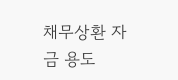채무상환 자금 용도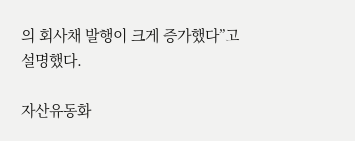의 회사채 발행이 크게 증가했다”고 설명했다.

자산유동화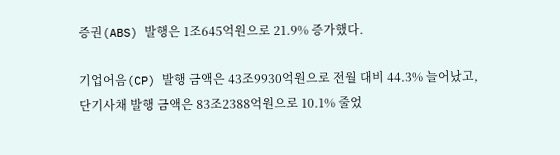증권(ABS) 발행은 1조645억원으로 21.9% 증가했다.

기업어음(CP) 발행 금액은 43조9930억원으로 전월 대비 44.3% 늘어났고, 단기사채 발행 금액은 83조2388억원으로 10.1% 줄었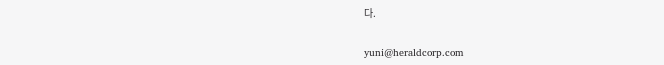다.


yuni@heraldcorp.com